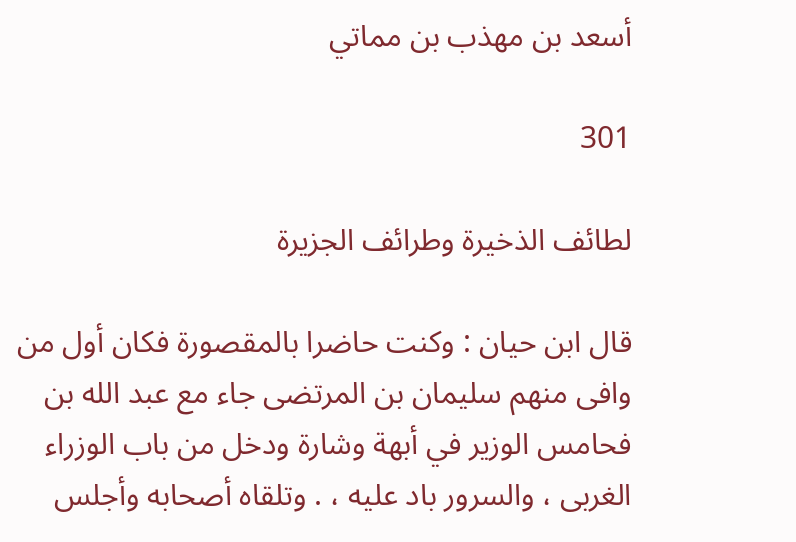أسعد بن مهذب بن مماتي

301

لطائف الذخيرة وطرائف الجزيرة

قال ابن حيان : وكنت حاضرا بالمقصورة فكان أول من وافى منهم سليمان بن المرتضى جاء مع عبد الله بن فحامس الوزير في أبهة وشارة ودخل من باب الوزراء الغربى ، والسرور باد عليه ، . وتلقاه أصحابه وأجلس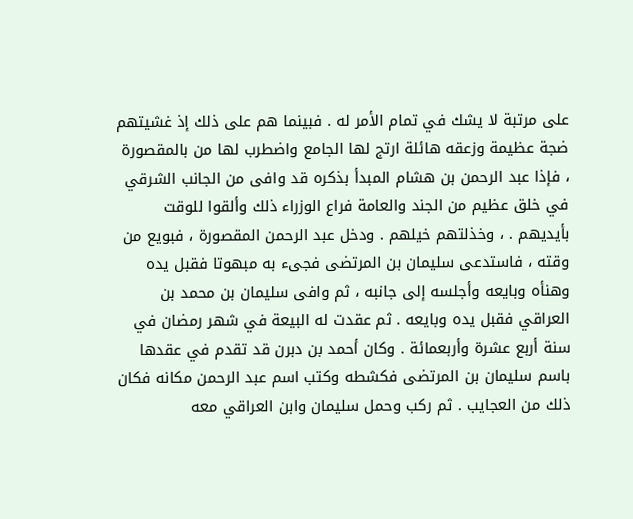على مرتبة لا يشك في تمام الأمر له . فبينما هم على ذلك إذ غشيتهم ضجة عظيمة وزعقه هائلة ارتج لها الجامع واضطرب لها من بالمقصورة ، فإذا عبد الرحمن بن هشام المبدأ بذكره قد وافى من الجانب الشرقي في خلق عظيم من الجند والعامة فراع الوزراء ذلك وألقوا للوقت بأيديهم . ، وخذلتهم خيلهم . ودخل عبد الرحمن المقصورة ، فبويع من وقته ، فاستدعى سليمان بن المرتضى فجىء به مبهوتا فقبل يده وهنأه وبايعه وأجلسه إلى جانبه ، ثم وافى سليمان بن محمد بن العراقي فقبل يده وبايعه . ثم عقدت له البيعة في شهر رمضان في سنة أربع عشرة وأربعمائة . وكان أحمد بن دبرن قد تقدم في عقدها باسم سليمان بن المرتضى فكشطه وكتب اسم عبد الرحمن مكانه فكان ذلك من العجايب . ثم ركب وحمل سليمان وابن العراقي معه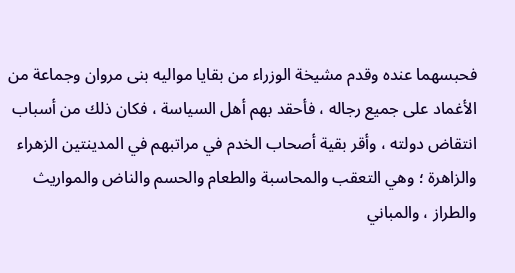فحبسهما عنده وقدم مشيخة الوزراء من بقايا مواليه بنى مروان وجماعة من الأغماد على جميع رجاله ، فأحقد بهم أهل السياسة ، فكان ذلك من أسباب انتقاض دولته ، وأقر بقية أصحاب الخدم في مراتبهم في المدينتين الزهراء والزاهرة ؛ وهي التعقب والمحاسبة والطعام والحسم والناض والمواريث والطراز ، والمباني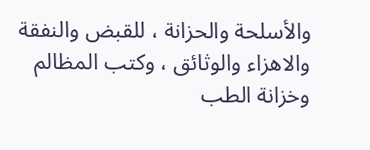والأسلحة والحزانة ، للقبض والنفقة والاهزاء والوثائق ، وكتب المظالم وخزانة الطب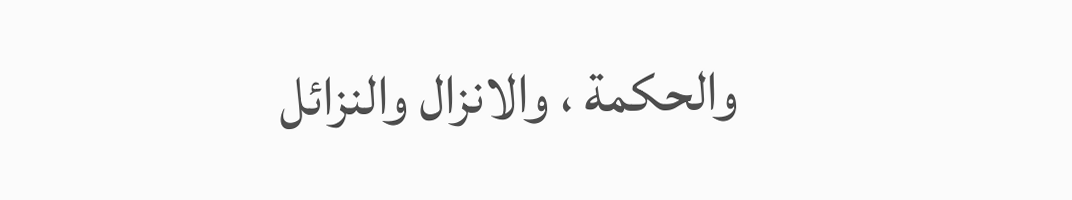والحكمة ، والانزال والنزائل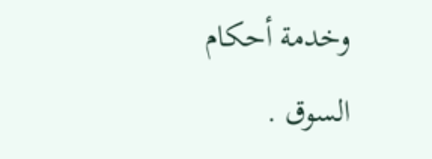وخدمة أحكام السوق .